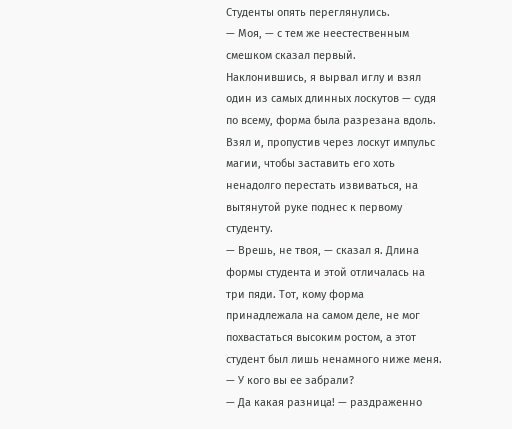Студенты опять переглянулись.
— Моя, — с тем же неестественным смешком сказал первый.
Наклонившись, я вырвал иглу и взял один из самых длинных лоскутов — судя по всему, форма была разрезана вдоль. Взял и, пропустив через лоскут импульс магии, чтобы заставить его хоть ненадолго перестать извиваться, на вытянутой руке поднес к первому студенту.
— Врешь, не твоя, — сказал я. Длина формы студента и этой отличалась на три пяди. Тот, кому форма принадлежала на самом деле, не мог похвастаться высоким ростом, а этот студент был лишь ненамного ниже меня. — У кого вы ее забрали?
— Да какая разница! — раздраженно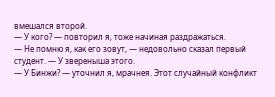вмешался второй.
— У кого? — повторил я, тоже начиная раздражаться.
— Не помню я, как его зовут, — недовольно сказал первый студент. — У звереныша этого.
— У Бинжи? — уточнил я, мрачнея. Этот случайный конфликт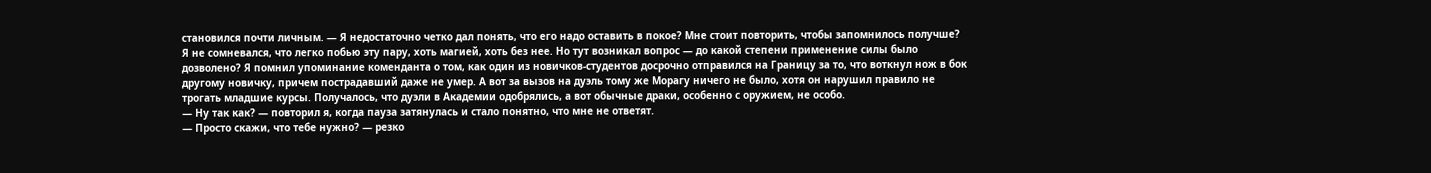становился почти личным. — Я недостаточно четко дал понять, что его надо оставить в покое? Мне стоит повторить, чтобы запомнилось получше?
Я не сомневался, что легко побью эту пару, хоть магией, хоть без нее. Но тут возникал вопрос — до какой степени применение силы было дозволено? Я помнил упоминание коменданта о том, как один из новичков-студентов досрочно отправился на Границу за то, что воткнул нож в бок другому новичку, причем пострадавший даже не умер. А вот за вызов на дуэль тому же Морагу ничего не было, хотя он нарушил правило не трогать младшие курсы. Получалось, что дуэли в Академии одобрялись, а вот обычные драки, особенно с оружием, не особо.
— Ну так как? — повторил я, когда пауза затянулась и стало понятно, что мне не ответят.
— Просто скажи, что тебе нужно? — резко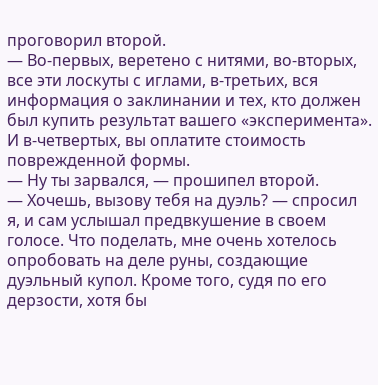проговорил второй.
— Во-первых, веретено с нитями, во-вторых, все эти лоскуты с иглами, в-третьих, вся информация о заклинании и тех, кто должен был купить результат вашего «эксперимента». И в-четвертых, вы оплатите стоимость поврежденной формы.
— Ну ты зарвался, — прошипел второй.
— Хочешь, вызову тебя на дуэль? — спросил я, и сам услышал предвкушение в своем голосе. Что поделать, мне очень хотелось опробовать на деле руны, создающие дуэльный купол. Кроме того, судя по его дерзости, хотя бы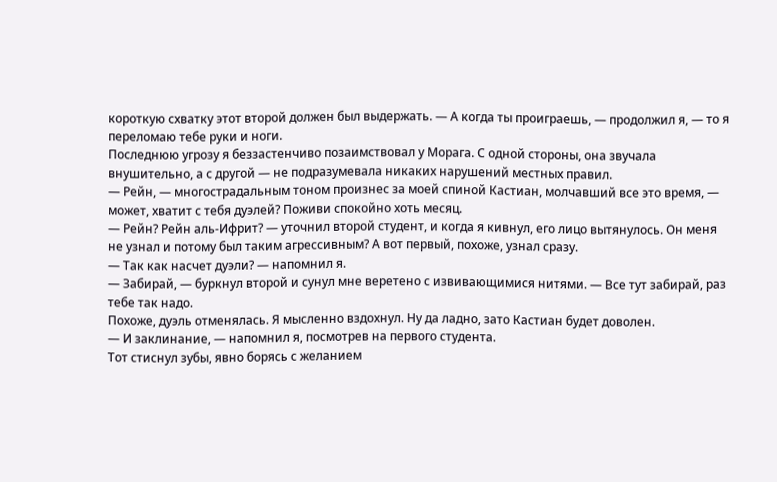короткую схватку этот второй должен был выдержать. — А когда ты проиграешь, — продолжил я, — то я переломаю тебе руки и ноги.
Последнюю угрозу я беззастенчиво позаимствовал у Морага. С одной стороны, она звучала внушительно, а с другой — не подразумевала никаких нарушений местных правил.
— Рейн, — многострадальным тоном произнес за моей спиной Кастиан, молчавший все это время, — может, хватит с тебя дуэлей? Поживи спокойно хоть месяц.
— Рейн? Рейн аль-Ифрит? — уточнил второй студент, и когда я кивнул, его лицо вытянулось. Он меня не узнал и потому был таким агрессивным? А вот первый, похоже, узнал сразу.
— Так как насчет дуэли? — напомнил я.
— Забирай, — буркнул второй и сунул мне веретено с извивающимися нитями. — Все тут забирай, раз тебе так надо.
Похоже, дуэль отменялась. Я мысленно вздохнул. Ну да ладно, зато Кастиан будет доволен.
— И заклинание, — напомнил я, посмотрев на первого студента.
Тот стиснул зубы, явно борясь с желанием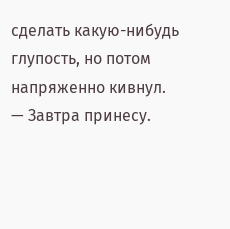сделать какую-нибудь глупость, но потом напряженно кивнул.
— Завтра принесу.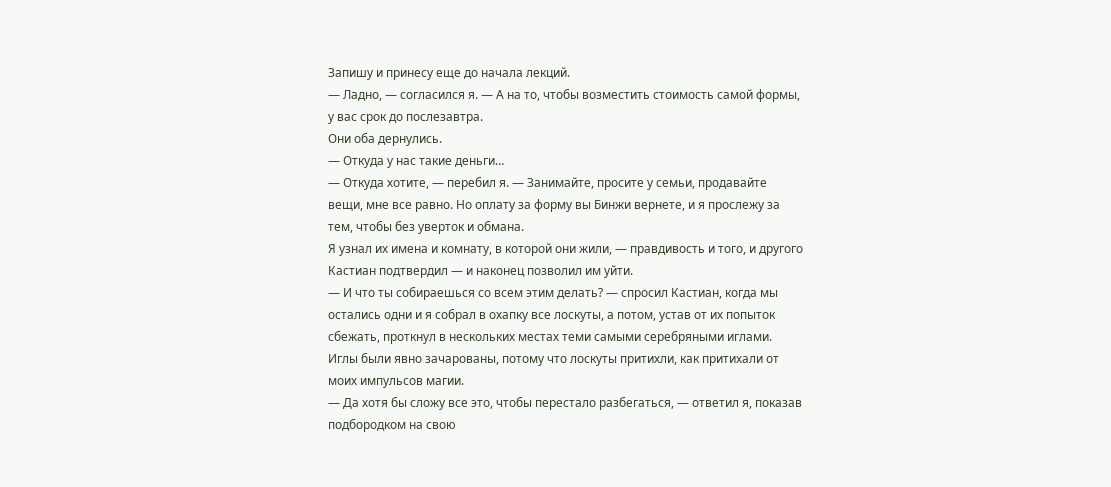Запишу и принесу еще до начала лекций.
— Ладно, — согласился я. — А на то, чтобы возместить стоимость самой формы, у вас срок до послезавтра.
Они оба дернулись.
— Откуда у нас такие деньги…
— Откуда хотите, — перебил я. — Занимайте, просите у семьи, продавайте вещи, мне все равно. Но оплату за форму вы Бинжи вернете, и я прослежу за тем, чтобы без уверток и обмана.
Я узнал их имена и комнату, в которой они жили, — правдивость и того, и другого Кастиан подтвердил — и наконец позволил им уйти.
— И что ты собираешься со всем этим делать? — спросил Кастиан, когда мы остались одни и я собрал в охапку все лоскуты, а потом, устав от их попыток сбежать, проткнул в нескольких местах теми самыми серебряными иглами. Иглы были явно зачарованы, потому что лоскуты притихли, как притихали от моих импульсов магии.
— Да хотя бы сложу все это, чтобы перестало разбегаться, — ответил я, показав подбородком на свою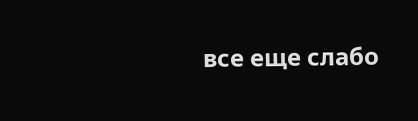все еще слабо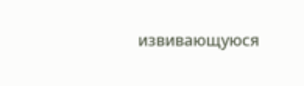извивающуюся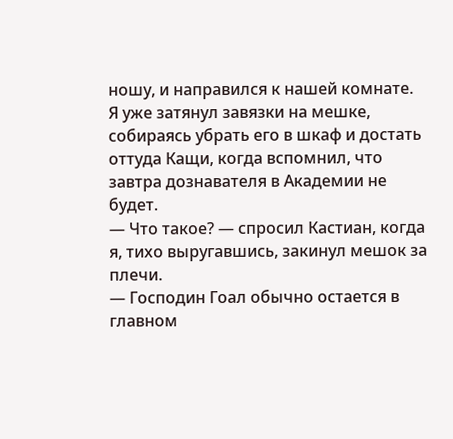ношу, и направился к нашей комнате.
Я уже затянул завязки на мешке, собираясь убрать его в шкаф и достать оттуда Кащи, когда вспомнил, что завтра дознавателя в Академии не будет.
— Что такое? — спросил Кастиан, когда я, тихо выругавшись, закинул мешок за плечи.
— Господин Гоал обычно остается в главном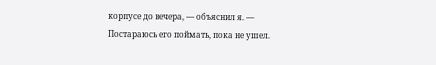корпусе до вечера, — объяснил я. — Постараюсь его поймать, пока не ушел.